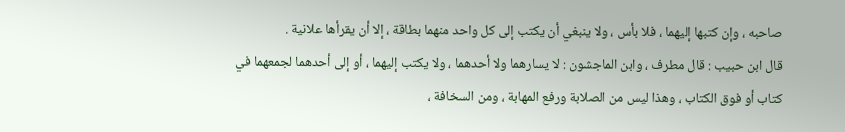صاحبه ، وإن كتبها إليهما ، فلا بأس ، ولا ينبغي أن يكتب إلى كل واحد منهما بطاقة ، إلا أن يقرأها علانية .
قال ابن حبيب : قال مطرف ، وابن الماجشون : لا يسارهما ولا أحدهما ، ولا يكتب إليهما ، أو إلى أحدهما لجمعهما في كتاب أو فوق الكتاب ، وهذا ليس من الصلابة ورفع المهابة ، ومن السخافة ،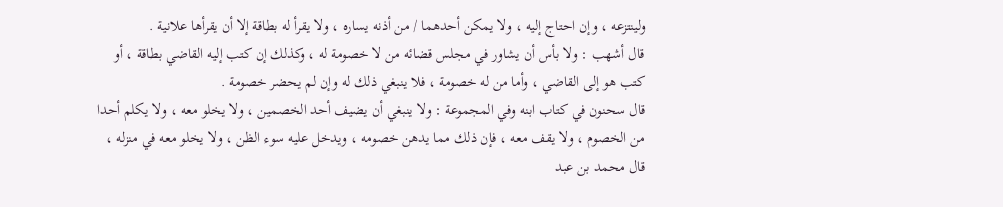ولينتزعه ، وإن احتاج إليه ، ولا يمكن أحدهما / من أذنه يساره ، ولا يقرأ له بطاقة إلا أن يقرأها علانية .
قال أشهب : ولا بأس أن يشاور في مجلس قضائه من لا خصومة له ، وكذلك إن كتب إليه القاضي بطاقة ، أو كتب هو إلى القاضي ، وأما من له خصومة ، فلا ينبغي ذلك له وإن لم يحضر خصومة .
قال سحنون في كتاب ابنه وفي المجموعة : ولا ينبغي أن يضيف أحد الخصمين ، ولا يخلو معه ، ولا يكلم أحدا من الخصوم ، ولا يقف معه ، فإن ذلك مما يدهن خصومه ، ويدخل عليه سوء الظن ، ولا يخلو معه في منزله ، قال محمد بن عبد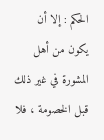الحكم : إلا أن يكون من أهل المشورة في غير ذلك قبل الخصومة ، فلا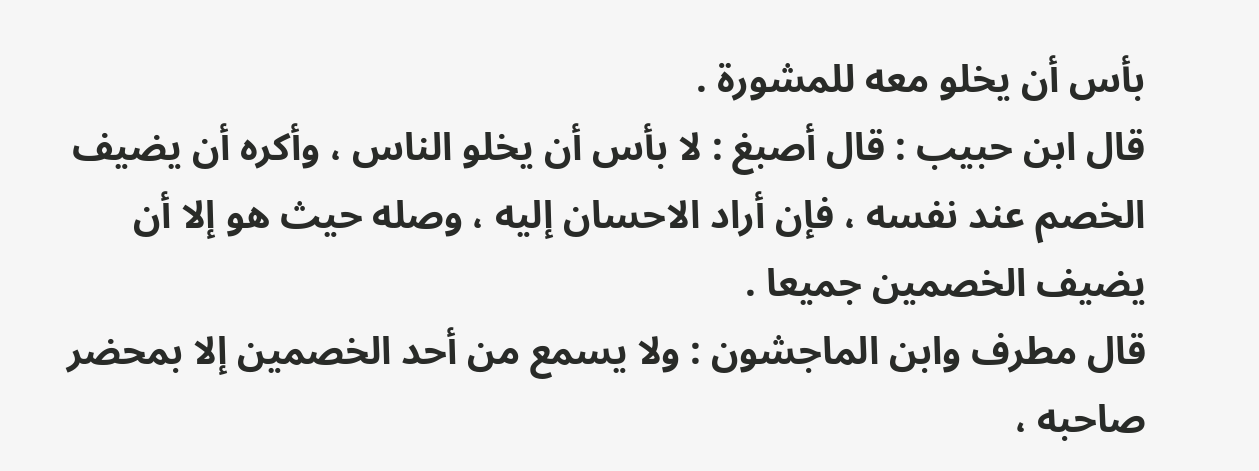بأس أن يخلو معه للمشورة .
قال ابن حبيب : قال أصبغ : لا بأس أن يخلو الناس ، وأكره أن يضيف الخصم عند نفسه ، فإن أراد الاحسان إليه ، وصله حيث هو إلا أن يضيف الخصمين جميعا .
قال مطرف وابن الماجشون : ولا يسمع من أحد الخصمين إلا بمحضر صاحبه ،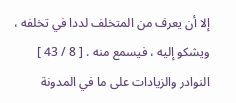إلا أن يعرف من المتخلف لددا في تخلفه ، ويشكو إليه ، فيسمع منه . [ 8 / 43 ]
النوادر والزيادات على ما في المدونة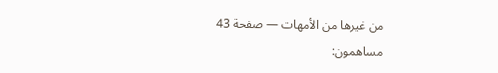من غيرها من الأمهات — صفحة 43
مساهمون: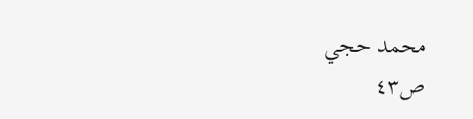محمد حجي
ص٤٣